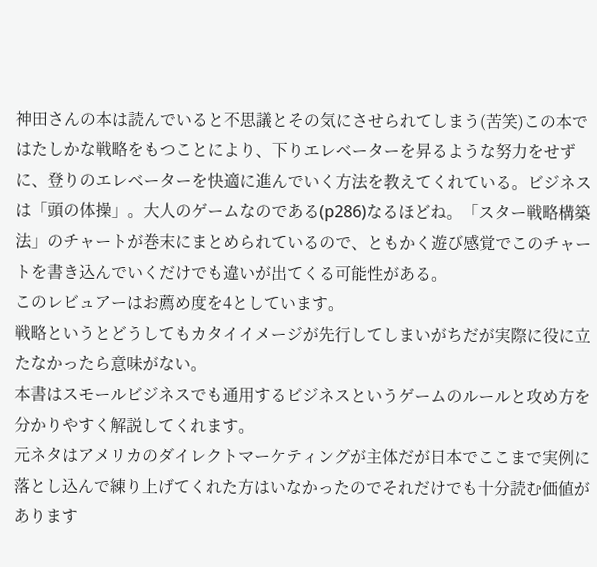神田さんの本は読んでいると不思議とその気にさせられてしまう(苦笑)この本ではたしかな戦略をもつことにより、下りエレベーターを昇るような努力をせずに、登りのエレベーターを快適に進んでいく方法を教えてくれている。ビジネスは「頭の体操」。大人のゲームなのである(p286)なるほどね。「スター戦略構築法」のチャートが巻末にまとめられているので、ともかく遊び感覚でこのチャートを書き込んでいくだけでも違いが出てくる可能性がある。
このレビュアーはお薦め度を4としています。
戦略というとどうしてもカタイイメージが先行してしまいがちだが実際に役に立たなかったら意味がない。
本書はスモールビジネスでも通用するビジネスというゲームのルールと攻め方を分かりやすく解説してくれます。
元ネタはアメリカのダイレクトマーケティングが主体だが日本でここまで実例に落とし込んで練り上げてくれた方はいなかったのでそれだけでも十分読む価値があります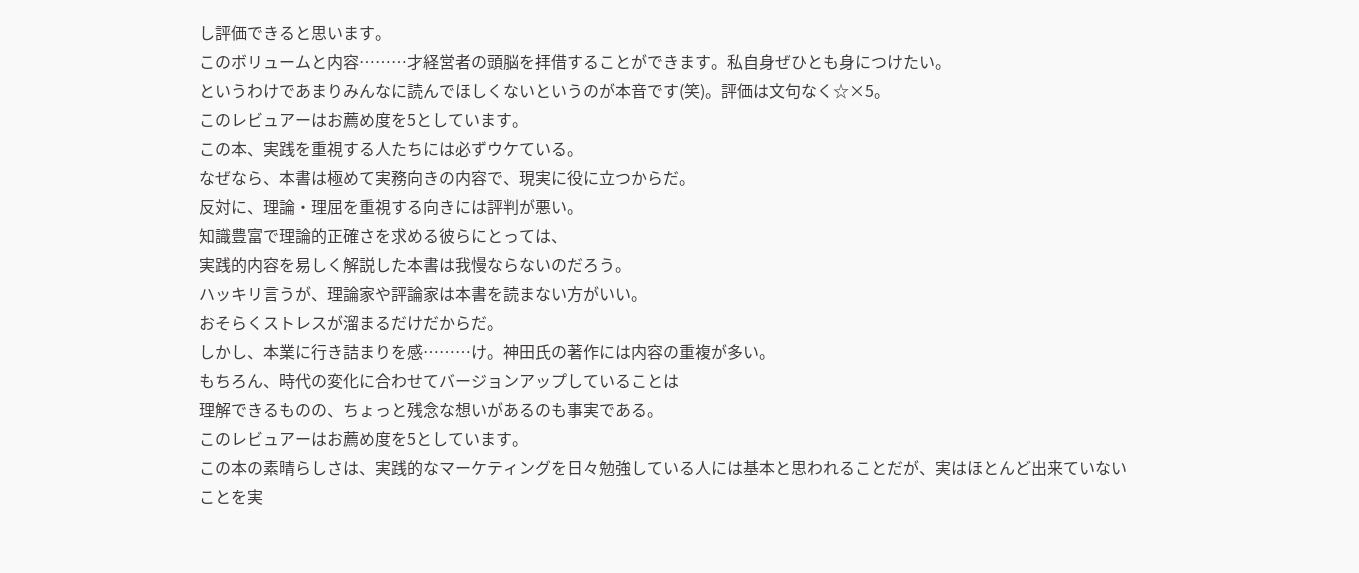し評価できると思います。
このボリュームと内容………才経営者の頭脳を拝借することができます。私自身ぜひとも身につけたい。
というわけであまりみんなに読んでほしくないというのが本音です(笑)。評価は文句なく☆×5。
このレビュアーはお薦め度を5としています。
この本、実践を重視する人たちには必ずウケている。
なぜなら、本書は極めて実務向きの内容で、現実に役に立つからだ。
反対に、理論・理屈を重視する向きには評判が悪い。
知識豊富で理論的正確さを求める彼らにとっては、
実践的内容を易しく解説した本書は我慢ならないのだろう。
ハッキリ言うが、理論家や評論家は本書を読まない方がいい。
おそらくストレスが溜まるだけだからだ。
しかし、本業に行き詰まりを感………け。神田氏の著作には内容の重複が多い。
もちろん、時代の変化に合わせてバージョンアップしていることは
理解できるものの、ちょっと残念な想いがあるのも事実である。
このレビュアーはお薦め度を5としています。
この本の素晴らしさは、実践的なマーケティングを日々勉強している人には基本と思われることだが、実はほとんど出来ていないことを実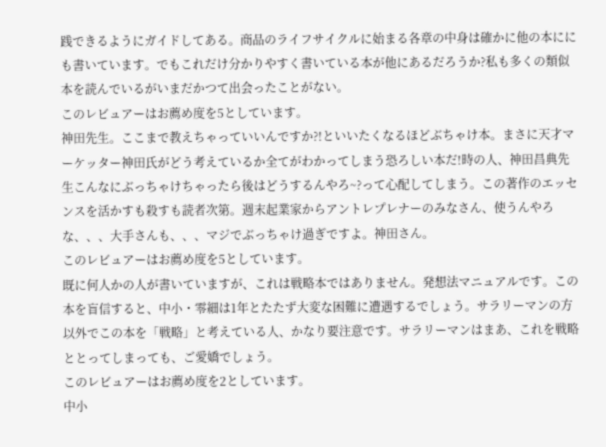践できるようにガイドしてある。商品のライフサイクルに始まる各章の中身は確かに他の本ににも書いています。でもこれだけ分かりやすく書いている本が他にあるだろうか?私も多くの類似本を読んでいるがいまだかつて出会ったことがない。
このレビュアーはお薦め度を5としています。
神田先生。ここまで教えちゃっていいんですか?!といいたくなるほどぶちゃけ本。まさに天才マーケッター神田氏がどう考えているか全てがわかってしまう恐ろしい本だ!時の人、神田昌典先生こんなにぶっちゃけちゃったら後はどうするんやろ~?って心配してしまう。この著作のエッセンスを活かすも殺すも読者次第。週末起業家からアントレプレナーのみなさん、使うんやろな、、、大手さんも、、、マジでぶっちゃけ過ぎですよ。神田さん。
このレビュアーはお薦め度を5としています。
既に何人かの人が書いていますが、これは戦略本ではありません。発想法マニュアルです。この本を盲信すると、中小・零細は1年とたたず大変な困難に遭遇するでしょう。サラリーマンの方以外でこの本を「戦略」と考えている人、かなり要注意です。サラリーマンはまあ、これを戦略ととってしまっても、ご愛嬌でしょう。
このレビュアーはお薦め度を2としています。
中小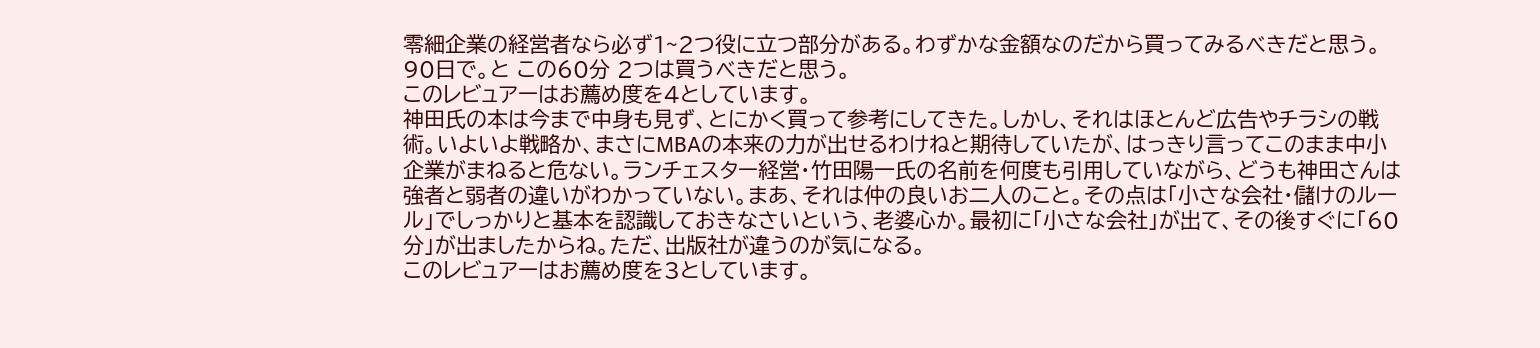零細企業の経営者なら必ず1~2つ役に立つ部分がある。わずかな金額なのだから買ってみるべきだと思う。90日で。と この60分 2つは買うべきだと思う。
このレビュアーはお薦め度を4としています。
神田氏の本は今まで中身も見ず、とにかく買って参考にしてきた。しかし、それはほとんど広告やチラシの戦術。いよいよ戦略か、まさにMBAの本来の力が出せるわけねと期待していたが、はっきり言ってこのまま中小企業がまねると危ない。ランチェスター経営・竹田陽一氏の名前を何度も引用していながら、どうも神田さんは強者と弱者の違いがわかっていない。まあ、それは仲の良いお二人のこと。その点は「小さな会社・儲けのルール」でしっかりと基本を認識しておきなさいという、老婆心か。最初に「小さな会社」が出て、その後すぐに「60分」が出ましたからね。ただ、出版社が違うのが気になる。
このレビュアーはお薦め度を3としています。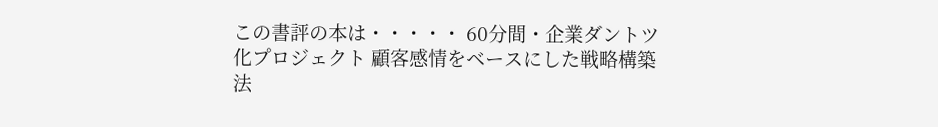この書評の本は・・・・・ 60分間・企業ダントツ化プロジェクト 顧客感情をベースにした戦略構築法